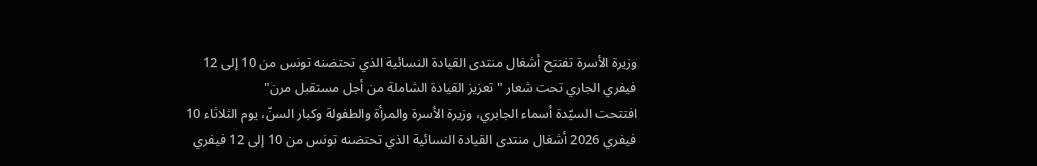وزيرة الأسرة تفتتح أشغال منتدى القيادة النسائية الذي تحتضنه تونس من 10 إلى 12 فيفري الجاري تحت شعار "تعزيز القيادة الشاملة من أجل مستقبل مرن"
افتتحت السيّدة أسماء الجابري، وزيرة الأسرة والمرأة والطفولة وكبار السنّ، يوم الثلاثاء 10 فيفري 2026 أشغال منتدى القيادة النسائية الذي تحتضنه تونس من 10 إلى 12 فيفري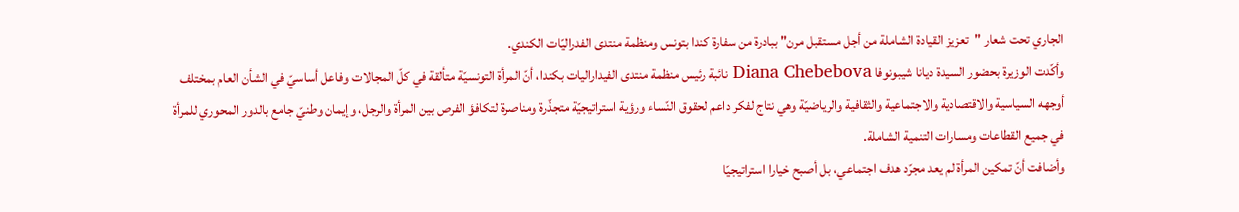الجاري تحت شعار "تعزيز القيادة الشاملة من أجل مستقبل مرن" ببادرة من سفارة كندا بتونس ومنظمة منتدى الفدراليّات الكندي.
وأكّدت الوزيرة بحضور السيدة ديانا شيبونوفا Diana Chebebova نائبة رئيس منظمة منتدى الفيداراليات بكندا، أنّ المرأة التونسيّة متألقة في كلّ المجالات وفاعل أساسيّ في الشأن العام بمختلف أوجهه السياسية والاقتصادية والاجتماعية والثقافية والرياضيّة وهي نتاج لفكر داعم لحقوق النّساء ورؤية استراتيجيّة متجذّرة ومناصرة لتكافؤ الفرص بين المرأة والرجل، وإيمان وطنيّ جامع بالدور المحوري للمرأة في جميع القطاعات ومسارات التنمية الشاملة.
وأضافت أنّ تمكين المرأة لم يعد مجرّد هدف اجتماعي، بل أصبح خيارا استراتيجيّا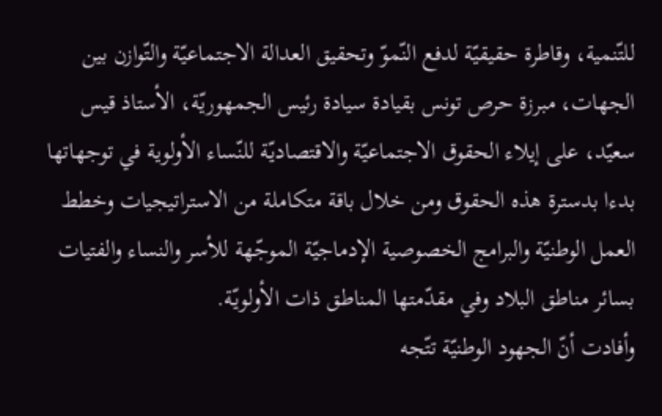للتّنمية، وقاطرة حقيقيّة لدفع النّموّ وتحقيق العدالة الاجتماعيّة والتّوازن بين الجهات، مبرزة حرص تونس بقيادة سيادة رئيس الجمهوريّة، الأستاذ قيس سعيّد، على إيلاء الحقوق الاجتماعيّة والاقتصاديّة للنّساء الأولوية في توجهاتها بدءا بدسترة هذه الحقوق ومن خلال باقة متكاملة من الاستراتيجيات وخطط العمل الوطنيّة والبرامج الخصوصية الإدماجيّة الموجّهة للأسر والنساء والفتيات بسائر مناطق البلاد وفي مقدّمتها المناطق ذات الأولويّة.
وأفادت أنّ الجهود الوطنيّة تتّجه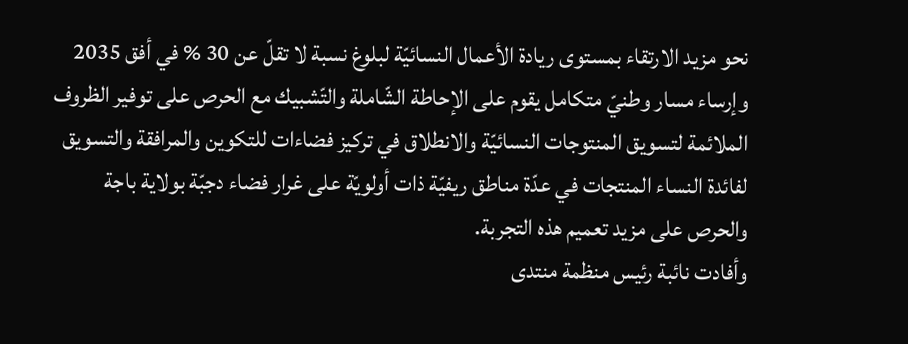نحو مزيد الارتقاء بمستوى ريادة الأعمال النسائيّة لبلوغ نسبة لا تقلّ عن 30 % في أفق 2035 وإرساء مسار وطنيّ متكامل يقوم على الإحاطة الشّاملة والتّشبيك مع الحرص على توفير الظروف الملائمة لتسويق المنتوجات النسائيّة والانطلاق في تركيز فضاءات للتكوين والمرافقة والتسويق لفائدة النساء المنتجات في عدّة مناطق ريفيّة ذات أولويّة على غرار فضاء دجبّة بولاية باجة والحرص على مزيد تعميم هذه التجربة.
وأفادت نائبة رئيس منظمة منتدى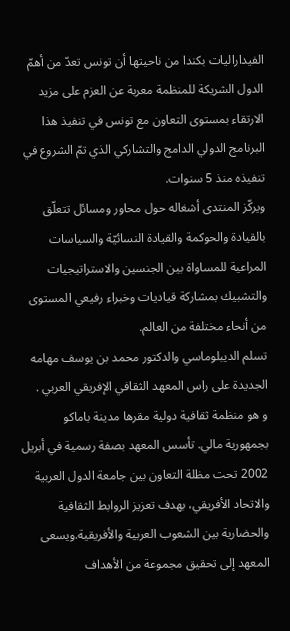الفيداراليات بكندا من ناحيتها أن تونس تعدّ من أهمّ الدول الشريكة للمنظمة معربة عن العزم على مزيد الارتقاء بمستوى التعاون مع تونس في تنفيذ هذا البرنامج الدولي الدامج والتشاركي الذي تمّ الشروع في تنفيذه منذ 5 سنوات.
ويركّز المنتدى أشغاله حول محاور ومسائل تتعلّق بالقيادة والحوكمة والقيادة النسائيّة والسياسات المراعية للمساواة بين الجنسين والاستراتيجيات والتشبيك بمشاركة قياديات وخبراء رفيعي المستوى من أنحاء مختلفة من العالم.
تسلم الديبلوماسي والدكتور محمد بن يوسف مهامه الجديدة على راس المعهد الثقافي الإفريقي العربي .
و هو منظمة ثقافية دولية مقرها مدينة باماكو بجمهورية مالي. تأسس المعهد بصفة رسمية في أبريل 2002 تحت مظلة التعاون بين جامعة الدول العربية والاتحاد الأفريقي، بهدف تعزيز الروابط الثقافية والحضارية بين الشعوب العربية والأفريقية.ويسعى المعهد إلى تحقيق مجموعة من الأهداف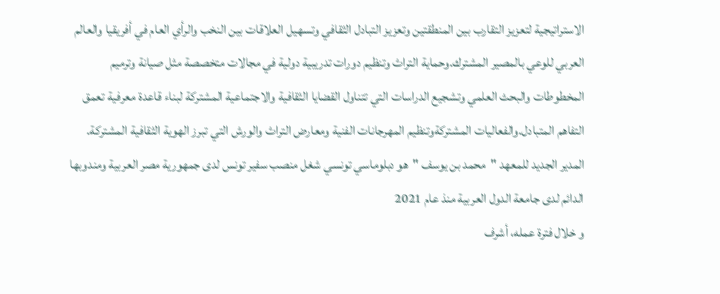الاستراتيجية لتعزيز التقارب بين المنطقتين وتعزيز التبادل الثقافي وتسهيل العلاقات بين النخب والرأي العام في أفريقيا والعالم العربي للوعي بالمصير المشترك.وحماية التراث وتنظيم دورات تدريبية دولية في مجالات متخصصة مثل صيانة وترميم المخطوطات والبحث العلمي وتشجيع الدراسات التي تتناول القضايا الثقافية والاجتماعية المشتركة لبناء قاعدة معرفية تعمق التفاهم المتبادل.والفعاليات المشتركةوتنظيم المهرجانات الفنية ومعارض التراث والورش التي تبرز الهوية الثقافية المشتركة.
المدير الجديد للمعهد "محمد بن يوسف "هو دبلوماسي تونسي شغل منصب سفير تونس لدى جمهورية مصر العربية ومندوبها الدائم لدى جامعة الدول العربية منذ عام 2021
و خلال فترة عمله، أشرف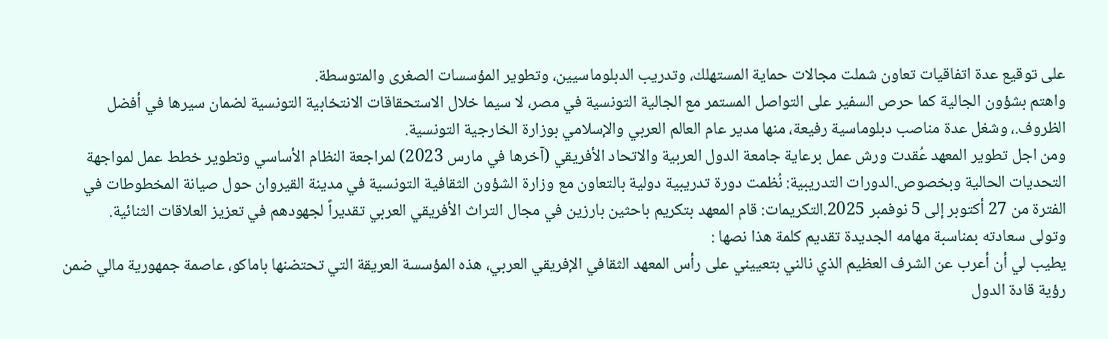على توقيع عدة اتفاقيات تعاون شملت مجالات حماية المستهلك، وتدريب الدبلوماسيين، وتطوير المؤسسات الصغرى والمتوسطة.
واهتم بشؤون الجالية كما حرص السفير على التواصل المستمر مع الجالية التونسية في مصر، لا سيما خلال الاستحقاقات الانتخابية التونسية لضمان سيرها في أفضل الظروف.، وشغل عدة مناصب دبلوماسية رفيعة، منها مدير عام العالم العربي والإسلامي بوزارة الخارجية التونسية.
ومن اجل تطوير المعهد عُقدت ورش عمل برعاية جامعة الدول العربية والاتحاد الأفريقي (آخرها في مارس 2023) لمراجعة النظام الأساسي وتطوير خطط عمل لمواجهة التحديات الحالية وبخصوص.الدورات التدريبية: نُظمت دورة تدريبية دولية بالتعاون مع وزارة الشؤون الثقافية التونسية في مدينة القيروان حول صيانة المخطوطات في الفترة من 27 أكتوبر إلى 5 نوفمبر 2025.التكريمات: قام المعهد بتكريم باحثين بارزين في مجال التراث الأفريقي العربي تقديراً لجهودهم في تعزيز العلاقات الثنائية.
وتولى سعادته بمناسبة مهامه الجديدة تقديم كلمة هذا نصها :
يطيب لي أن أعرب عن الشرف العظيم الذي نالني بتعييني على رأس المعهد الثقافي الإفريقي العربي، هذه المؤسسة العريقة التي تحتضنها باماكو، عاصمة جمهورية مالي ضمن رؤية قادة الدول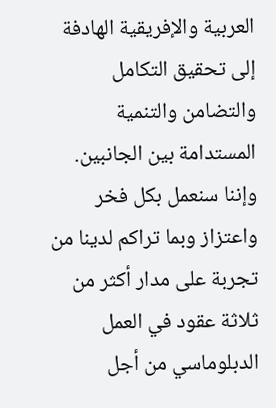العربية والإفريقية الهادفة إلى تحقيق التكامل والتضامن والتنمية المستدامة بين الجانبين.
وإننا سنعمل بكل فخر واعتزاز وبما تراكم لدينا من تجربة على مدار أكثر من ثلاثة عقود في العمل الدبلوماسي من أجل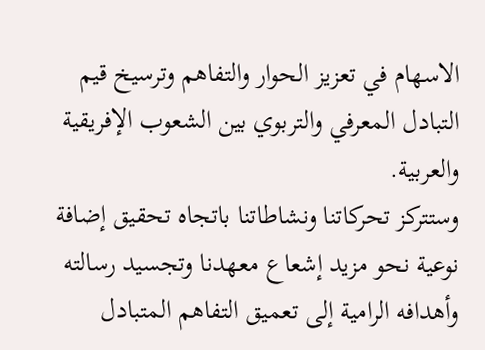الاسهام في تعزيز الحوار والتفاهم وترسيخ قيم التبادل المعرفي والتربوي بين الشعوب الإفريقية والعربية.
وستتركز تحركاتنا ونشاطاتنا باتجاه تحقيق إضافة نوعية نحو مزيد إشعاع معهدنا وتجسيد رسالته وأهدافه الرامية إلى تعميق التفاهم المتبادل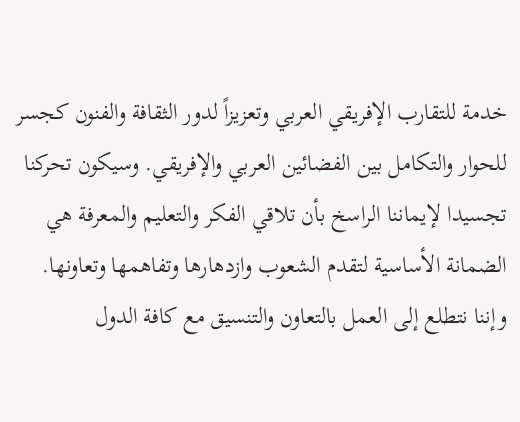خدمة للتقارب الإفريقي العربي وتعزيزاً لدور الثقافة والفنون كجسر للحوار والتكامل بين الفضائين العربي والإفريقي. وسيكون تحركنا تجسيدا لإيماننا الراسخ بأن تلاقي الفكر والتعليم والمعرفة هي الضمانة الأساسية لتقدم الشعوب وازدهارها وتفاهمها وتعاونها.
وإننا نتطلع إلى العمل بالتعاون والتنسيق مع كافة الدول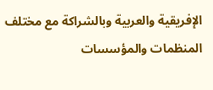الإفريقية والعربية وبالشراكة مع مختلف المنظمات والمؤسسات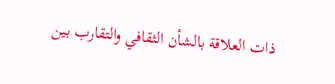ذات العلاقة بالشأن الثقافي والتقارب بين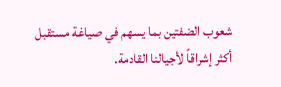شعوب الضفتين بما يسهم في صياغة مستقبل أكثر إشراقاً لأجيالنا القادمة.